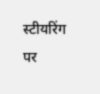स्टीयरिंग पर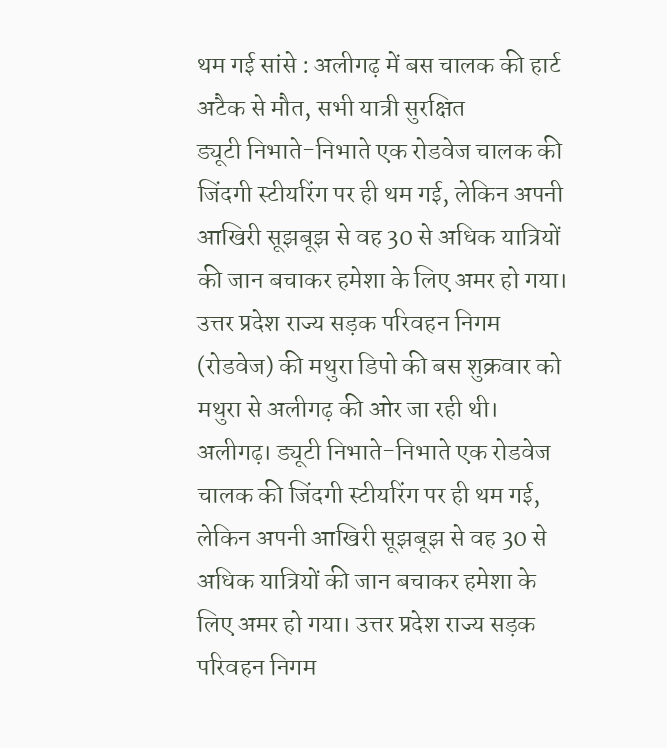थम गई सांसे : अलीगढ़ में बस चालक की हार्ट अटैक से मौत, सभी यात्री सुरक्षित
ड्यूटी निभाते-निभाते एक रोडवेज चालक की जिंदगी स्टीयरिंग पर ही थम गई, लेकिन अपनी आखिरी सूझबूझ से वह 30 से अधिक यात्रियों की जान बचाकर हमेशा के लिए अमर हो गया। उत्तर प्रदेश राज्य सड़क परिवहन निगम (रोडवेज) की मथुरा डिपो की बस शुक्रवार को मथुरा से अलीगढ़ की ओर जा रही थी।
अलीगढ़। ड्यूटी निभाते-निभाते एक रोडवेज चालक की जिंदगी स्टीयरिंग पर ही थम गई, लेकिन अपनी आखिरी सूझबूझ से वह 30 से अधिक यात्रियों की जान बचाकर हमेशा के लिए अमर हो गया। उत्तर प्रदेश राज्य सड़क परिवहन निगम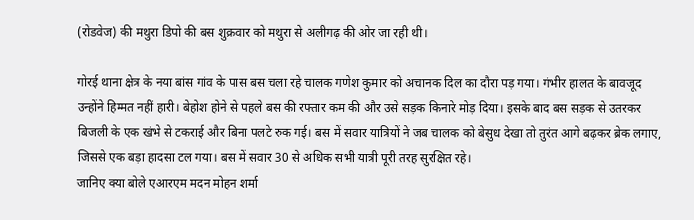(रोडवेज) की मथुरा डिपो की बस शुक्रवार को मथुरा से अलीगढ़ की ओर जा रही थी।

गोरई थाना क्षेत्र के नया बांस गांव के पास बस चला रहे चालक गणेश कुमार को अचानक दिल का दौरा पड़ गया। गंभीर हालत के बावजूद उन्होंने हिम्मत नहीं हारी। बेहोश होने से पहले बस की रफ्तार कम की और उसे सड़क किनारे मोड़ दिया। इसके बाद बस सड़क से उतरकर बिजली के एक खंभे से टकराई और बिना पलटे रुक गई। बस में सवार यात्रियों ने जब चालक को बेसुध देखा तो तुरंत आगे बढ़कर ब्रेक लगाए, जिससे एक बड़ा हादसा टल गया। बस में सवार 30 से अधिक सभी यात्री पूरी तरह सुरक्षित रहे।
जानिए क्या बोले एआरएम मदन मोहन शर्मा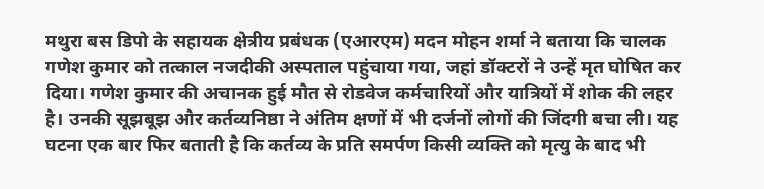मथुरा बस डिपो के सहायक क्षेत्रीय प्रबंधक (एआरएम) मदन मोहन शर्मा ने बताया कि चालक गणेश कुमार को तत्काल नजदीकी अस्पताल पहुंचाया गया, जहां डॉक्टरों ने उन्हें मृत घोषित कर दिया। गणेश कुमार की अचानक हुई मौत से रोडवेज कर्मचारियों और यात्रियों में शोक की लहर है। उनकी सूझबूझ और कर्तव्यनिष्ठा ने अंतिम क्षणों में भी दर्जनों लोगों की जिंदगी बचा ली। यह घटना एक बार फिर बताती है कि कर्तव्य के प्रति समर्पण किसी व्यक्ति को मृत्यु के बाद भी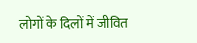लोगों के दिलों में जीवित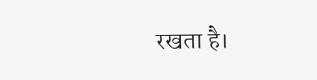रखता है।